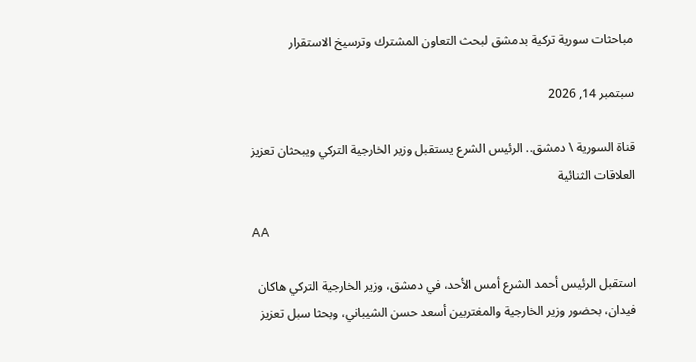مباحثات سورية تركية بدمشق لبحث التعاون المشترك وترسيخ الاستقرار

سبتمبر 14, 2026

قناة السورية \ دمشق.. الرئيس الشرع يستقبل وزير الخارجية التركي ويبحثان تعزيز العلاقات الثنائية

AA

استقبل الرئيس أحمد الشرع أمس الأحد، في دمشق، وزير الخارجية التركي هاكان فيدان، بحضور وزير الخارجية والمغتربين أسعد حسن الشيباني، وبحثا سبل تعزيز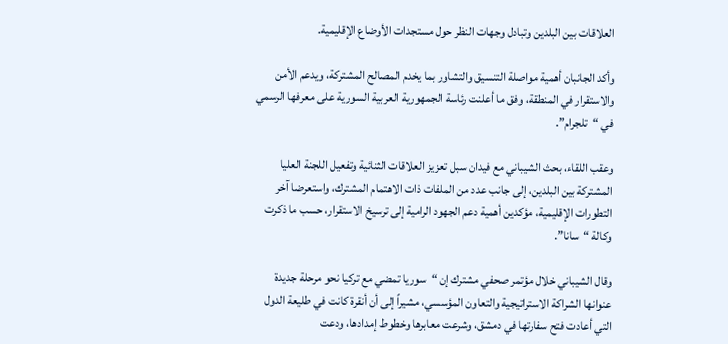العلاقات بين البلدين وتبادل وجهات النظر حول مستجدات الأوضاع الإقليمية.

وأكد الجانبان أهمية مواصلة التنسيق والتشاور بما يخدم المصالح المشتركة، ويدعم الأمن والاستقرار في المنطقة، وفق ما أعلنت رئاسة الجمهورية العربية السورية على معرفها الرسمي في “تلجرام”.

وعقب اللقاء، بحث الشيباني مع فيدان سبل تعزيز العلاقات الثنائية وتفعيل اللجنة العليا المشتركة بين البلدين، إلى جانب عدد من الملفات ذات الاهتمام المشترك، واستعرضا آخر التطورات الإقليمية، مؤكدين أهمية دعم الجهود الرامية إلى ترسيخ الاستقرار، حسب ما ذكرت وكالة “سانا”.

وقال الشيباني خلال مؤتمر صحفي مشترك إن “سوريا تمضي مع تركيا نحو مرحلة جديدة عنوانها الشراكة الاستراتيجية والتعاون المؤسسي، مشيراً إلى أن أنقرة كانت في طليعة الدول التي أعادت فتح سفارتها في دمشق، وشرعت معابرها وخطوط إمدادها، ودعت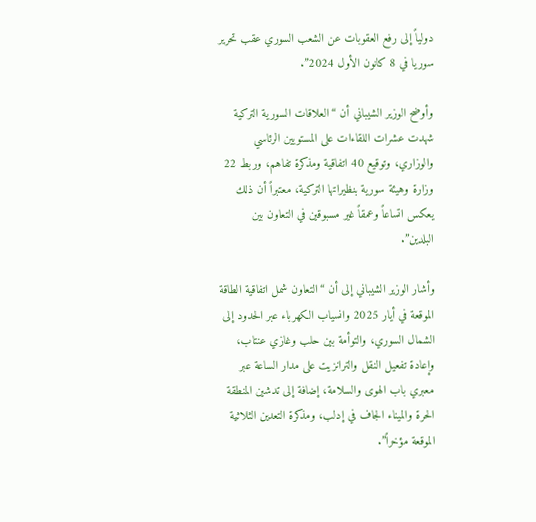دولياً إلى رفع العقوبات عن الشعب السوري عقب تحرير سوريا في 8 كانون الأول 2024”.

وأوضح الوزير الشيباني أن “العلاقات السورية التركية شهدت عشرات اللقاءات على المستويين الرئاسي والوزاري، وتوقيع 40 اتفاقية ومذكرة تفاهم، وربط 22 وزارة وهيئة سورية بنظيراتها التركية، معتبراً أن ذلك يعكس اتساعاً وعمقاً غير مسبوقين في التعاون بين البلدين”.

وأشار الوزير الشيباني إلى أن “التعاون شمل اتفاقية الطاقة الموقعة في أيار 2025 وانسياب الكهرباء عبر الحدود إلى الشمال السوري، والتوأمة بين حلب وغازي عنتاب، وإعادة تفعيل النقل والترانزيت على مدار الساعة عبر معبري باب الهوى والسلامة، إضافة إلى تدشين المنطقة الحرة والميناء الجاف في إدلب، ومذكرة التعدين الثلاثية الموقعة مؤخراً”.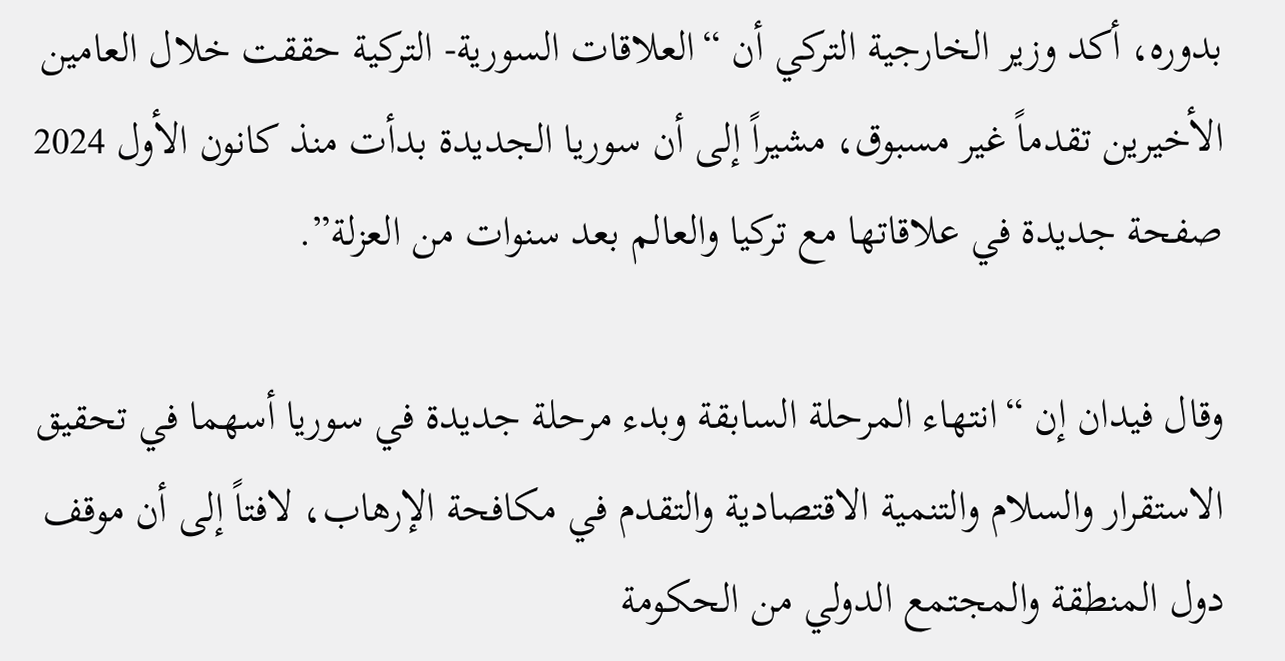بدوره، أكد وزير الخارجية التركي أن “العلاقات السورية- التركية حققت خلال العامين الأخيرين تقدماً غير مسبوق، مشيراً إلى أن سوريا الجديدة بدأت منذ كانون الأول 2024 صفحة جديدة في علاقاتها مع تركيا والعالم بعد سنوات من العزلة”.

وقال فيدان إن “انتهاء المرحلة السابقة وبدء مرحلة جديدة في سوريا أسهما في تحقيق الاستقرار والسلام والتنمية الاقتصادية والتقدم في مكافحة الإرهاب، لافتاً إلى أن موقف دول المنطقة والمجتمع الدولي من الحكومة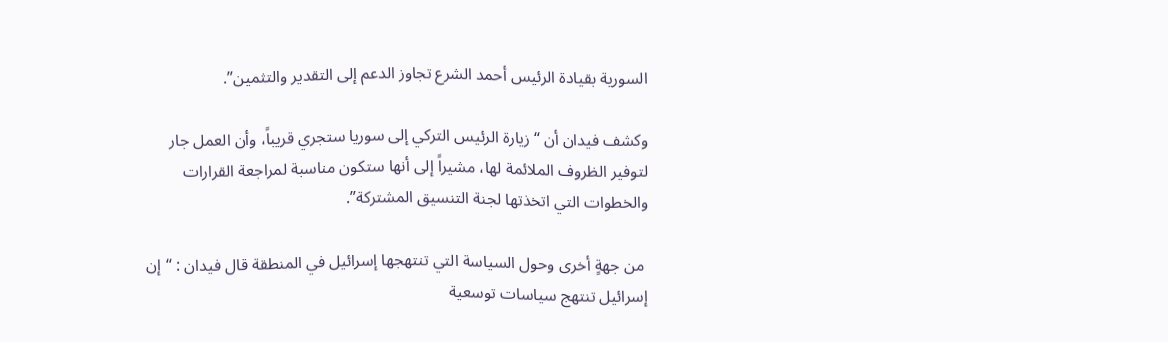السورية بقيادة الرئيس أحمد الشرع تجاوز الدعم إلى التقدير والتثمين”.

وكشف فيدان أن “زيارة الرئيس التركي إلى سوريا ستجري قريباً، وأن العمل جار لتوفير الظروف الملائمة لها، مشيراً إلى أنها ستكون مناسبة لمراجعة القرارات والخطوات التي اتخذتها لجنة التنسيق المشتركة”.

 من جهةٍ أخرى وحول السياسة التي تنتهجها إسرائيل في المنطقة قال فيدان : “إن إسرائيل تنتهج سياسات توسعية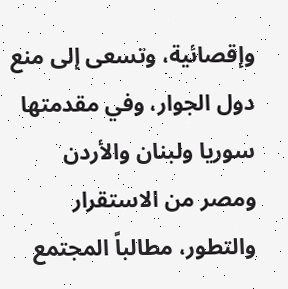وإقصائية، وتسعى إلى منع دول الجوار، وفي مقدمتها سوريا ولبنان والأردن ومصر من الاستقرار والتطور، مطالباً المجتمع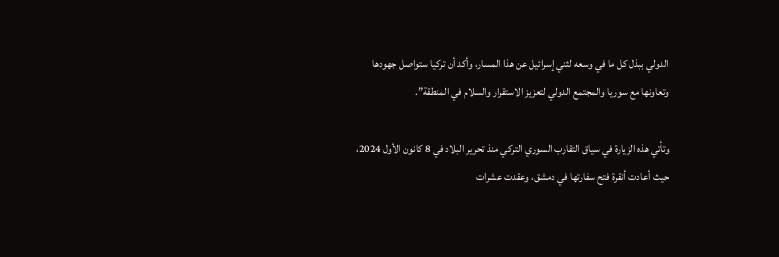الدولي ببذل كل ما في وسعه لثني إسرائيل عن هذا المسار، وأكد أن تركيا ستواصل جهودها وتعاونها مع سوريا والمجتمع الدولي لتعزيز الاستقرار والسلام في المنطقة”.

وتأتي هذه الزيارة في سياق التقارب السوري التركي منذ تحرير البلاد في 8 كانون الأول 2024، حيث أعادت أنقرة فتح سفارتها في دمشق، وعقدت عشرات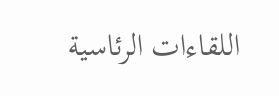اللقاءات الرئاسية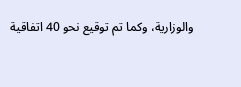والوزارية، وكما تم توقيع نحو 40 اتفاقية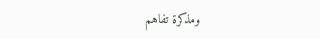ومذكرة تفاهم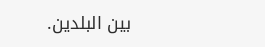بين البلدين.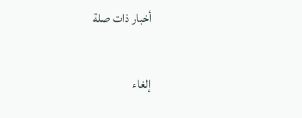أخبار ذات صلة

إلغاء